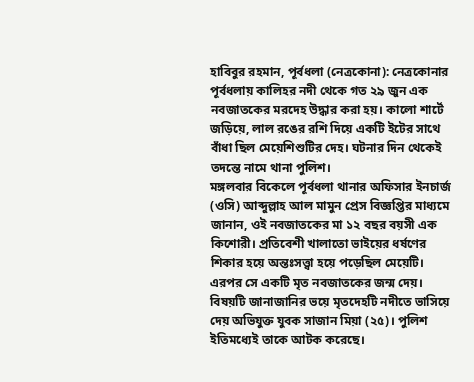হাবিবুর রহমান, পূর্বধলা (নেত্রকোনা): নেত্রকোনার পূর্বধলায় কালিহর নদী থেকে গত ২৯ জুন এক নবজাতকের মরদেহ উদ্ধার করা হয়। কালো শার্টে জড়িয়ে, লাল রঙের রশি দিয়ে একটি ইটের সাথে বাঁধা ছিল মেয়েশিশুটির দেহ। ঘটনার দিন থেকেই তদন্তে নামে থানা পুলিশ।
মঙ্গলবার বিকেলে পূর্বধলা থানার অফিসার ইনচার্জ (ওসি) আব্দুল্লাহ আল মামুন প্রেস বিজ্ঞপ্তির মাধ্যমে জানান, ওই নবজাতকের মা ১২ বছর বয়সী এক কিশোরী। প্রতিবেশী খালাতো ভাইয়ের ধর্ষণের শিকার হয়ে অন্তঃসত্ত্বা হয়ে পড়েছিল মেয়েটি। এরপর সে একটি মৃত নবজাতকের জন্ম দেয়। বিষয়টি জানাজানির ভয়ে মৃতদেহটি নদীতে ভাসিয়ে দেয় অভিযুক্ত যুবক সাজান মিয়া (২৫)। পুলিশ ইতিমধ্যেই তাকে আটক করেছে।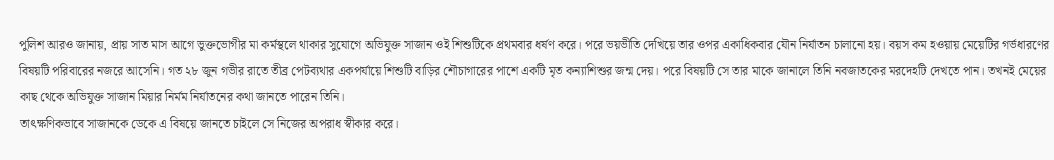পুলিশ আরও জানায়, প্রায় সাত মাস আগে ভুক্তভোগীর মা কর্মস্থলে থাকার সুযোগে অভিযুক্ত সাজান ওই শিশুটিকে প্রথমবার ধর্ষণ করে। পরে ভয়ভীতি দেখিয়ে তার ওপর একাধিকবার যৌন নির্যাতন চালানো হয়। বয়স কম হওয়ায় মেয়েটির গর্ভধারণের বিষয়টি পরিবারের নজরে আসেনি। গত ২৮ জুন গভীর রাতে তীব্র পেটব্যথার একপর্যায়ে শিশুটি বাড়ির শৌচাগারের পাশে একটি মৃত কন্যাশিশুর জন্ম দেয়। পরে বিষয়টি সে তার মাকে জানালে তিনি নবজাতকের মরদেহটি দেখতে পান। তখনই মেয়ের কাছ থেকে অভিযুক্ত সাজান মিয়ার নির্মম নির্যাতনের কথা জানতে পারেন তিনি।
তাৎক্ষণিকভাবে সাজানকে ডেকে এ বিষয়ে জানতে চাইলে সে নিজের অপরাধ স্বীকার করে।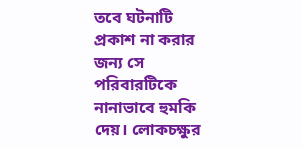তবে ঘটনাটি প্রকাশ না করার জন্য সে পরিবারটিকে নানাভাবে হুমকি দেয়। লোকচক্ষুর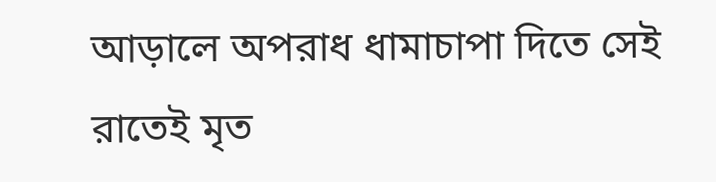আড়ালে অপরাধ ধামাচাপা দিতে সেই রাতেই মৃত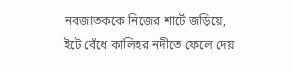নবজাতককে নিজের শার্টে জড়িয়ে, ইটে বেঁধে কালিহর নদীতে ফেলে দেয়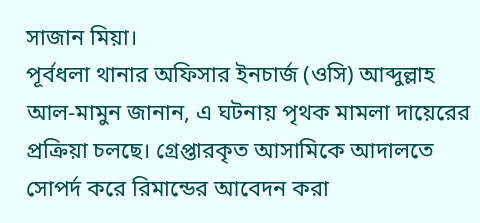সাজান মিয়া।
পূর্বধলা থানার অফিসার ইনচার্জ (ওসি) আব্দুল্লাহ আল-মামুন জানান, এ ঘটনায় পৃথক মামলা দায়েরের প্রক্রিয়া চলছে। গ্রেপ্তারকৃত আসামিকে আদালতে সোপর্দ করে রিমান্ডের আবেদন করা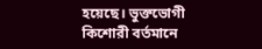হয়েছে। ভুক্তভোগী কিশোরী বর্তমানে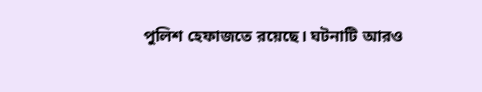পুলিশ হেফাজতে রয়েছে। ঘটনাটি আরও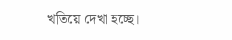খতিয়ে দেখা হচ্ছে।